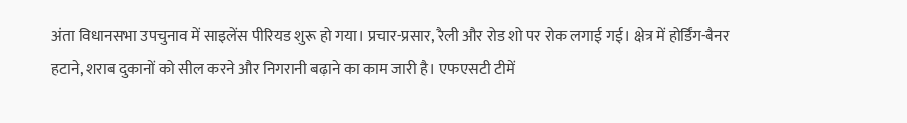अंता विधानसभा उपचुनाव में साइलेंस पीरियड शुरू हो गया। प्रचार-प्रसार, रैली और रोड शो पर रोक लगाई गई। क्षेत्र में होर्डिंग-बैनर हटाने, शराब दुकानों को सील करने और निगरानी बढ़ाने का काम जारी है। एफएसटी टीमें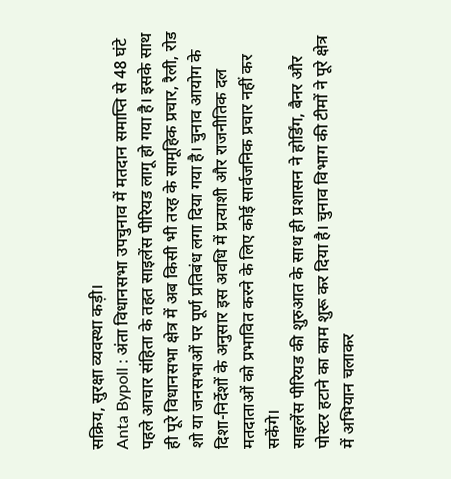सक्रिय, सुरक्षा व्यवस्था कड़ी।
Anta Bypoll : अंता विधानसभा उपचुनाव में मतदान समाप्ति से 48 घंटे पहले आचार संहिता के तहत साइलेंस पीरियड लागू हो गया है। इसके साथ ही पूरे विधानसभा क्षेत्र में अब किसी भी तरह के सामूहिक प्रचार, रैली, रोड शो या जनसभाओं पर पूर्ण प्रतिबंध लगा दिया गया है। चुनाव आयोग के दिशा-निर्देशों के अनुसार इस अवधि में प्रत्याशी और राजनीतिक दल मतदाताओं को प्रभावित करने के लिए कोई सार्वजनिक प्रचार नहीं कर सकेंगे।
साइलेंस पीरियड की शुरुआत के साथ ही प्रशासन ने होर्डिंग, बैनर और पोस्टर हटाने का काम शुरू कर दिया है। चुनाव विभाग की टीमों ने पूरे क्षेत्र में अभियान चलाकर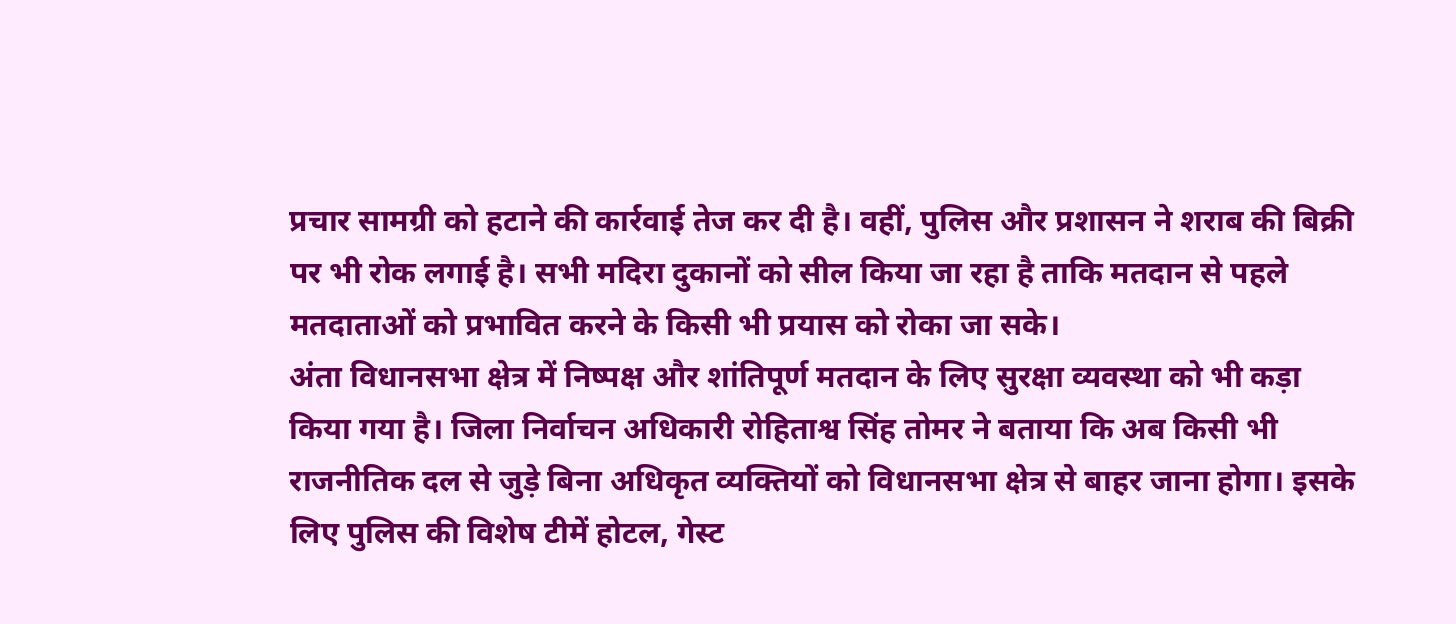प्रचार सामग्री को हटाने की कार्रवाई तेज कर दी है। वहीं, पुलिस और प्रशासन ने शराब की बिक्री पर भी रोक लगाई है। सभी मदिरा दुकानों को सील किया जा रहा है ताकि मतदान से पहले मतदाताओं को प्रभावित करने के किसी भी प्रयास को रोका जा सके।
अंता विधानसभा क्षेत्र में निष्पक्ष और शांतिपूर्ण मतदान के लिए सुरक्षा व्यवस्था को भी कड़ा किया गया है। जिला निर्वाचन अधिकारी रोहिताश्व सिंह तोमर ने बताया कि अब किसी भी राजनीतिक दल से जुड़े बिना अधिकृत व्यक्तियों को विधानसभा क्षेत्र से बाहर जाना होगा। इसके लिए पुलिस की विशेष टीमें होटल, गेस्ट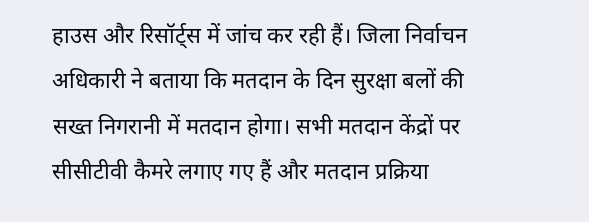हाउस और रिसॉर्ट्स में जांच कर रही हैं। जिला निर्वाचन अधिकारी ने बताया कि मतदान के दिन सुरक्षा बलों की सख्त निगरानी में मतदान होगा। सभी मतदान केंद्रों पर सीसीटीवी कैमरे लगाए गए हैं और मतदान प्रक्रिया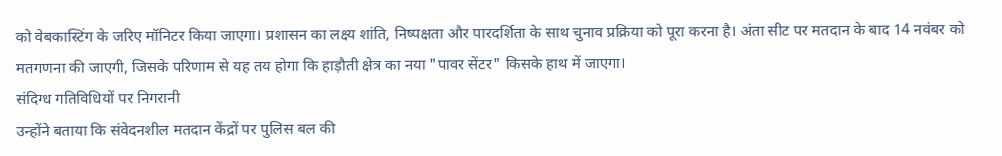को वेबकास्टिंग के जरिए मॉनिटर किया जाएगा। प्रशासन का लक्ष्य शांति, निष्पक्षता और पारदर्शिता के साथ चुनाव प्रक्रिया को पूरा करना है। अंता सीट पर मतदान के बाद 14 नवंबर को मतगणना की जाएगी, जिसके परिणाम से यह तय होगा कि हाड़ौती क्षेत्र का नया "पावर सेंटर" किसके हाथ में जाएगा।
संदिग्ध गतिविधियों पर निगरानी
उन्होंने बताया कि संवेदनशील मतदान केंद्रों पर पुलिस बल की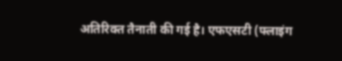अतिरिक्त तैनाती की गई है। एफएसटी (फ्लाइंग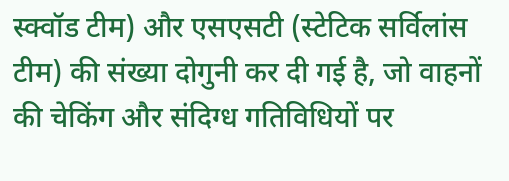स्क्वॉड टीम) और एसएसटी (स्टेटिक सर्विलांस टीम) की संख्या दोगुनी कर दी गई है, जो वाहनों की चेकिंग और संदिग्ध गतिविधियों पर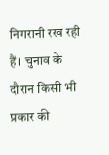निगरानी रख रही हैं। चुनाव के दौरान किसी भी प्रकार की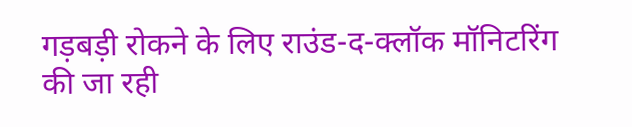गड़बड़ी रोकने के लिए राउंड-द-क्लॉक मॉनिटरिंग की जा रही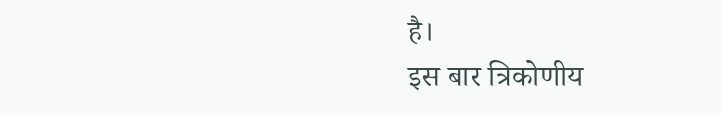है।
इस बार त्रिकोणीय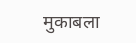मुकाबला